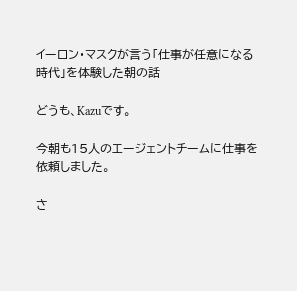イーロン・マスクが言う「仕事が任意になる時代」を体験した朝の話

どうも、Kazuです。

今朝も15人のエージェントチームに仕事を依頼しました。

さ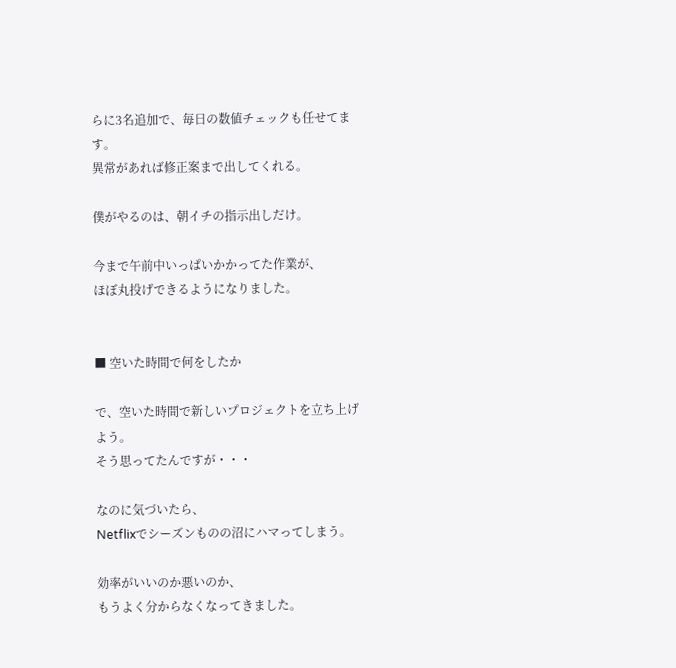らに3名追加で、毎日の数値チェックも任せてます。
異常があれば修正案まで出してくれる。

僕がやるのは、朝イチの指示出しだけ。

今まで午前中いっぱいかかってた作業が、
ほぼ丸投げできるようになりました。


■ 空いた時間で何をしたか

で、空いた時間で新しいプロジェクトを立ち上げよう。
そう思ってたんですが・・・

なのに気づいたら、
Netflixでシーズンものの沼にハマってしまう。

効率がいいのか悪いのか、
もうよく分からなくなってきました。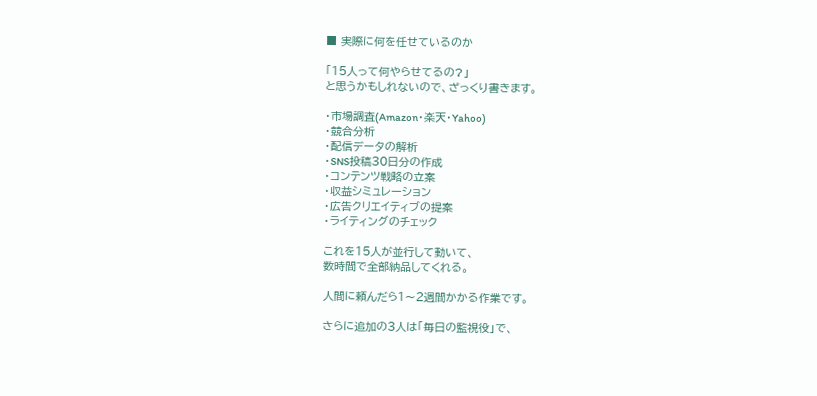■ 実際に何を任せているのか

「15人って何やらせてるの?」
と思うかもしれないので、ざっくり書きます。

・市場調査(Amazon・楽天・Yahoo)
・競合分析
・配信データの解析
・SNS投稿30日分の作成
・コンテンツ戦略の立案
・収益シミュレーション
・広告クリエイティブの提案
・ライティングのチェック

これを15人が並行して動いて、
数時間で全部納品してくれる。

人間に頼んだら1〜2週間かかる作業です。

さらに追加の3人は「毎日の監視役」で、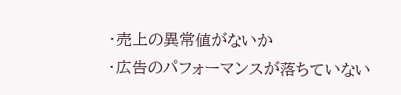・売上の異常値がないか
・広告のパフォーマンスが落ちていない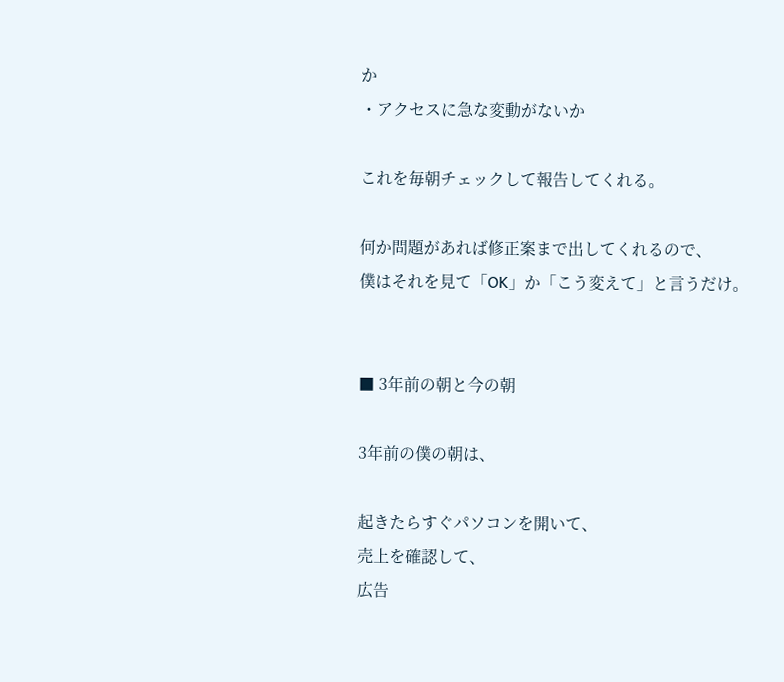か
・アクセスに急な変動がないか

これを毎朝チェックして報告してくれる。

何か問題があれば修正案まで出してくれるので、
僕はそれを見て「OK」か「こう変えて」と言うだけ。


■ 3年前の朝と今の朝

3年前の僕の朝は、

起きたらすぐパソコンを開いて、
売上を確認して、
広告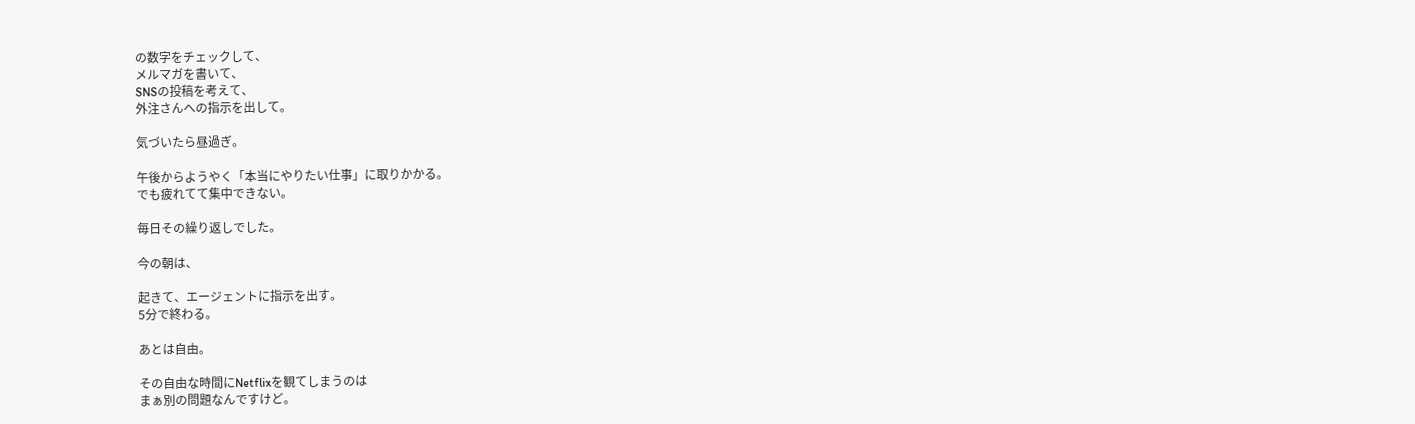の数字をチェックして、
メルマガを書いて、
SNSの投稿を考えて、
外注さんへの指示を出して。

気づいたら昼過ぎ。

午後からようやく「本当にやりたい仕事」に取りかかる。
でも疲れてて集中できない。

毎日その繰り返しでした。

今の朝は、

起きて、エージェントに指示を出す。
5分で終わる。

あとは自由。

その自由な時間にNetflixを観てしまうのは
まぁ別の問題なんですけど。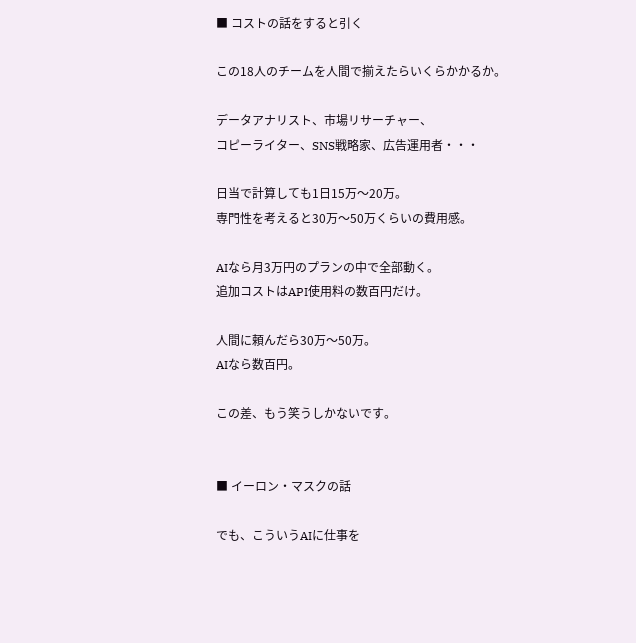■ コストの話をすると引く

この18人のチームを人間で揃えたらいくらかかるか。

データアナリスト、市場リサーチャー、
コピーライター、SNS戦略家、広告運用者・・・

日当で計算しても1日15万〜20万。
専門性を考えると30万〜50万くらいの費用感。

AIなら月3万円のプランの中で全部動く。
追加コストはAPI使用料の数百円だけ。

人間に頼んだら30万〜50万。
AIなら数百円。

この差、もう笑うしかないです。


■ イーロン・マスクの話

でも、こういうAIに仕事を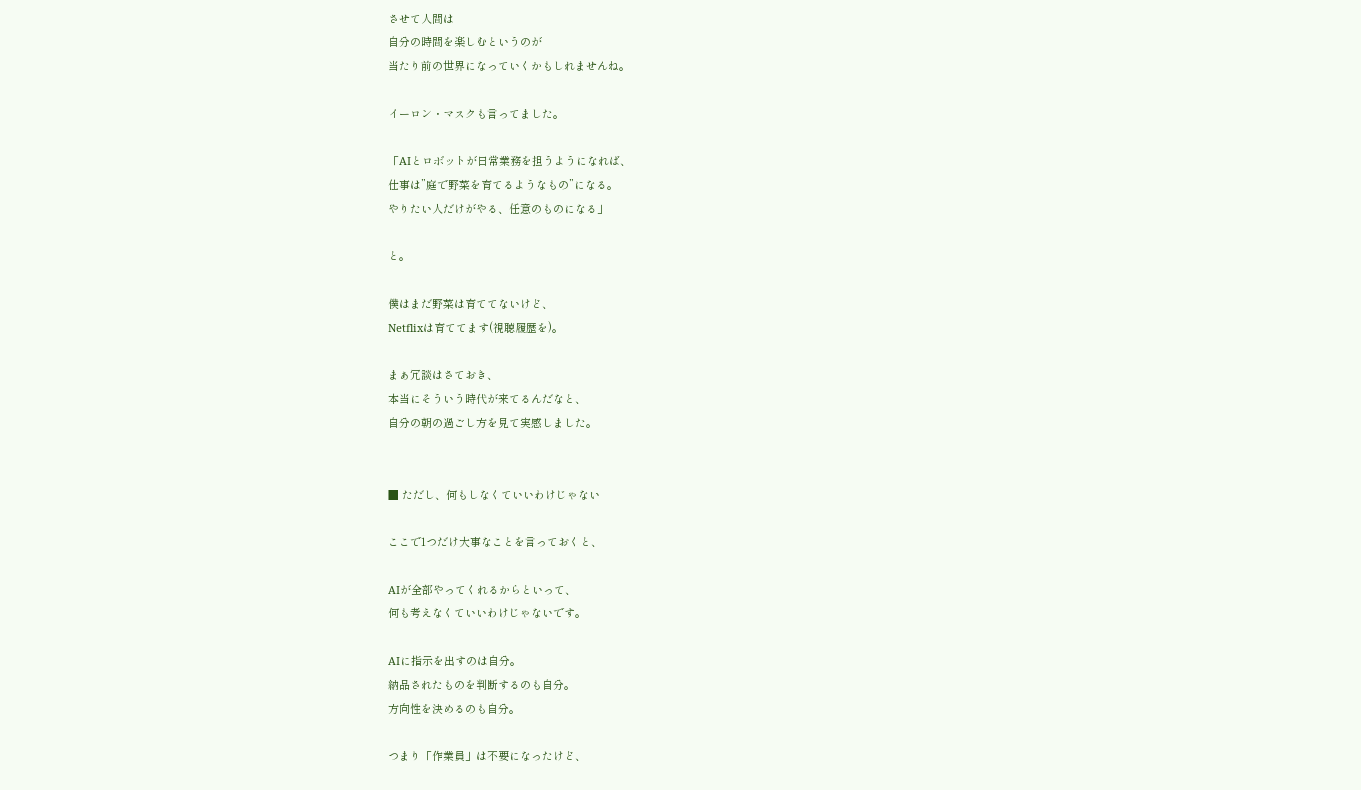させて人間は
自分の時間を楽しむというのが
当たり前の世界になっていくかもしれませんね。

イーロン・マスクも言ってました。

「AIとロボットが日常業務を担うようになれば、
仕事は”庭で野菜を育てるようなもの”になる。
やりたい人だけがやる、任意のものになる」

と。

僕はまだ野菜は育ててないけど、
Netflixは育ててます(視聴履歴を)。

まぁ冗談はさておき、
本当にそういう時代が来てるんだなと、
自分の朝の過ごし方を見て実感しました。


■ ただし、何もしなくていいわけじゃない

ここで1つだけ大事なことを言っておくと、

AIが全部やってくれるからといって、
何も考えなくていいわけじゃないです。

AIに指示を出すのは自分。
納品されたものを判断するのも自分。
方向性を決めるのも自分。

つまり「作業員」は不要になったけど、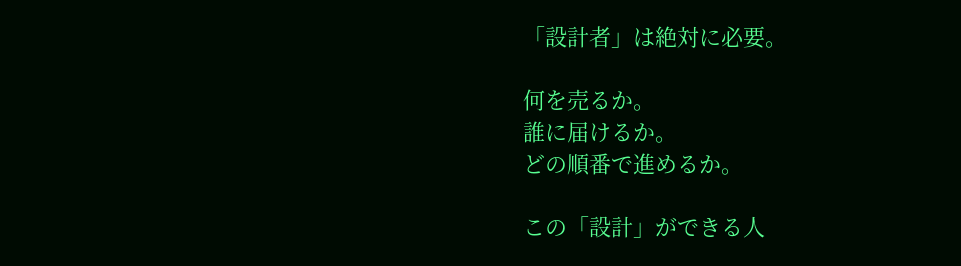「設計者」は絶対に必要。

何を売るか。
誰に届けるか。
どの順番で進めるか。

この「設計」ができる人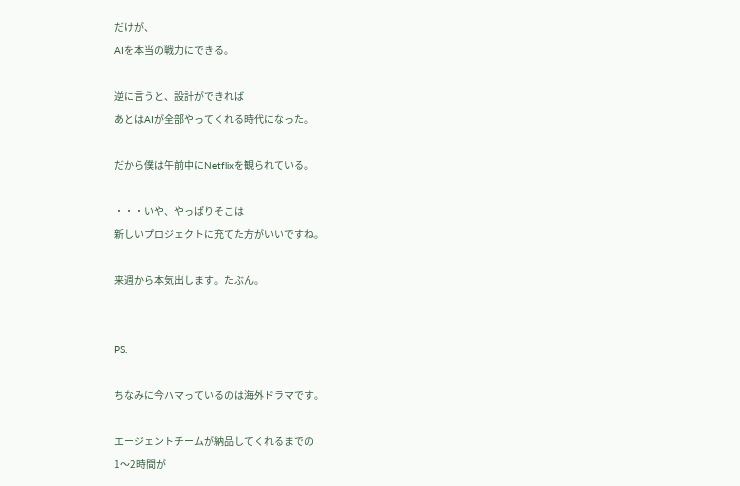だけが、
AIを本当の戦力にできる。

逆に言うと、設計ができれば
あとはAIが全部やってくれる時代になった。

だから僕は午前中にNetflixを観られている。

・・・いや、やっぱりそこは
新しいプロジェクトに充てた方がいいですね。

来週から本気出します。たぶん。


PS.

ちなみに今ハマっているのは海外ドラマです。

エージェントチームが納品してくれるまでの
1〜2時間が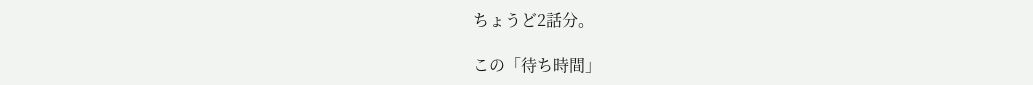ちょうど2話分。

この「待ち時間」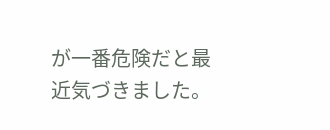が一番危険だと最近気づきました。